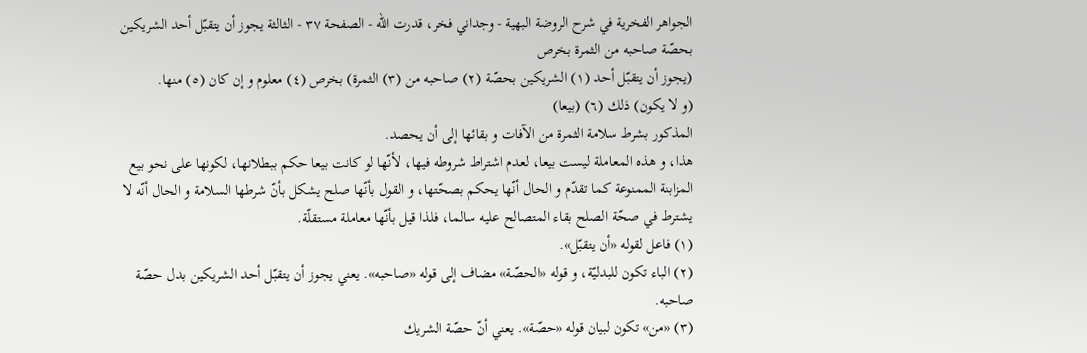الجواهر الفخرية في شرح الروضة البهية - وجداني فخر، قدرت الله - الصفحة ٣٧ - الثالثة يجوز أن يتقبّل أحد الشريكين بحصّة صاحبه من الثمرة بخرص
(يجوز أن يتقبّل أحد (١) الشريكين بحصّة (٢) صاحبه من (٣) الثمرة) بخرص (٤) معلوم و إن كان (٥) منها.
(و لا يكون) ذلك (٦) (بيعا)
المذكور بشرط سلامة الثمرة من الآفات و بقائها إلى أن يحصد.
هذا، و هذه المعاملة ليست بيعا، لعدم اشتراط شروطه فيها، لأنّها لو كانت بيعا حكم ببطلانها، لكونها على نحو بيع المزابنة الممنوعة كما تقدّم و الحال أنّها يحكم بصحّتها، و القول بأنّها صلح يشكل بأنّ شرطها السلامة و الحال أنّه لا يشترط في صحّة الصلح بقاء المتصالح عليه سالما، فلذا قيل بأنّها معاملة مستقلّة.
(١) فاعل لقوله «أن يتقبّل».
(٢) الباء تكون للبدليّة، و قوله «الحصّة» مضاف إلى قوله «صاحبه». يعني يجوز أن يتقبّل أحد الشريكين بدل حصّة صاحبه.
(٣) «من» تكون لبيان قوله «حصّة». يعني أنّ حصّة الشريك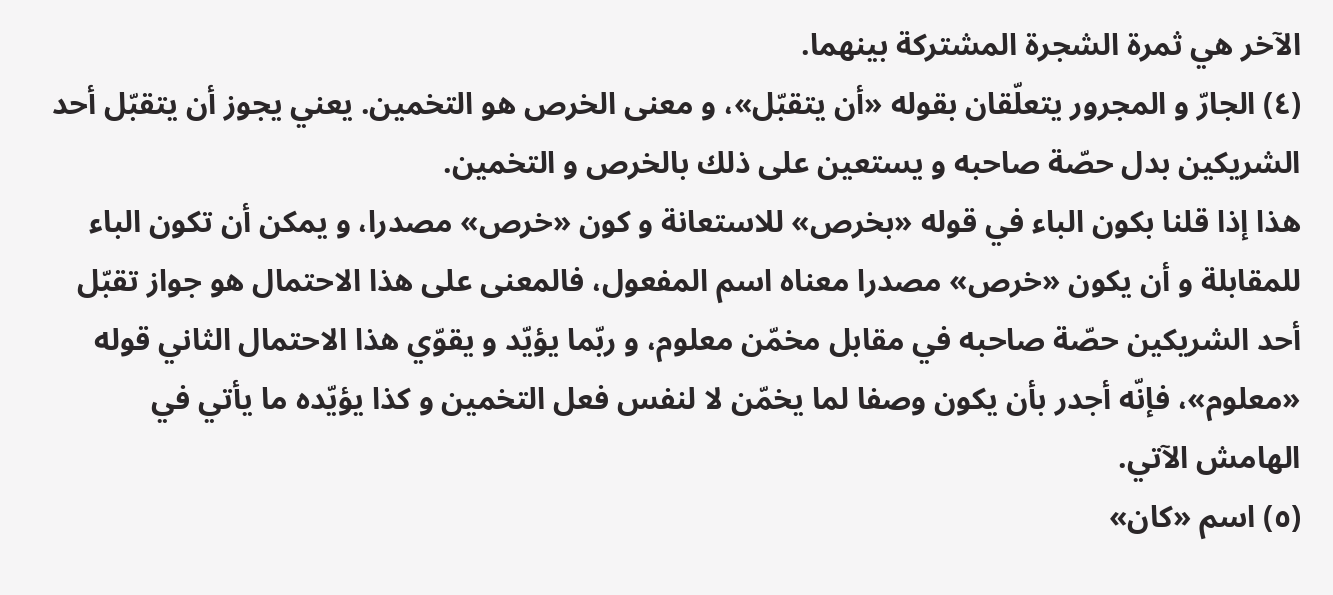الآخر هي ثمرة الشجرة المشتركة بينهما.
(٤) الجارّ و المجرور يتعلّقان بقوله «أن يتقبّل»، و معنى الخرص هو التخمين. يعني يجوز أن يتقبّل أحد الشريكين بدل حصّة صاحبه و يستعين على ذلك بالخرص و التخمين.
هذا إذا قلنا بكون الباء في قوله «بخرص» للاستعانة و كون «خرص» مصدرا، و يمكن أن تكون الباء للمقابلة و أن يكون «خرص» مصدرا معناه اسم المفعول، فالمعنى على هذا الاحتمال هو جواز تقبّل أحد الشريكين حصّة صاحبه في مقابل مخمّن معلوم، و ربّما يؤيّد و يقوّي هذا الاحتمال الثاني قوله «معلوم»، فإنّه أجدر بأن يكون وصفا لما يخمّن لا لنفس فعل التخمين و كذا يؤيّده ما يأتي في الهامش الآتي.
(٥) اسم «كان»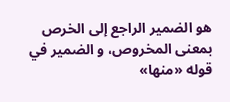هو الضمير الراجع إلى الخرص بمعنى المخروص، و الضمير في قوله «منها»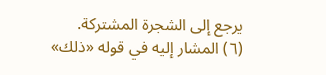يرجع إلى الشجرة المشتركة.
(٦) المشار إليه في قوله «ذلك»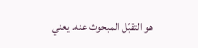هو التقبّل المبحوث عنه. يعني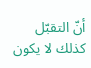أنّ التقبّل كذلك لا يكون